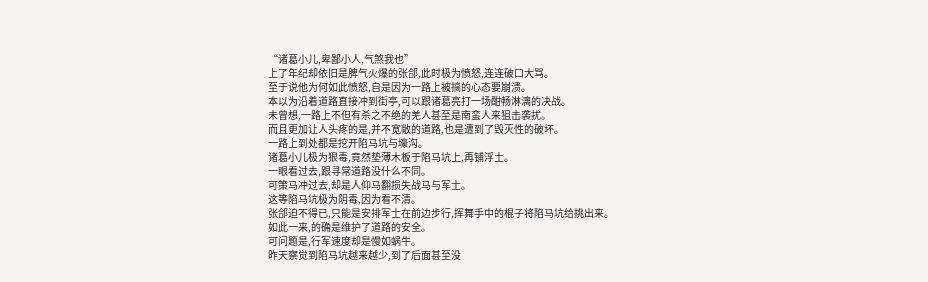“诸葛小儿,卑鄙小人,气煞我也”
上了年纪却依旧是脾气火爆的张郃,此时极为愤怒,连连破口大骂。
至于说他为何如此愤怒,自是因为一路上被搞的心态要崩溃。
本以为沿着道路直接冲到街亭,可以跟诸葛亮打一场酣畅淋漓的决战。
未曾想,一路上不但有杀之不绝的羌人甚至是南蛮人来狙击袭扰。
而且更加让人头疼的是,并不宽敞的道路,也是遭到了毁灭性的破坏。
一路上到处都是挖开陷马坑与壕沟。
诸葛小儿极为狠毒,竟然垫薄木板于陷马坑上,再铺浮土。
一眼看过去,跟寻常道路没什么不同。
可策马冲过去,却是人仰马翻损失战马与军士。
这等陷马坑极为阴毒,因为看不清。
张郃迫不得已,只能是安排军士在前边步行,挥舞手中的棍子将陷马坑给挑出来。
如此一来,的确是维护了道路的安全。
可问题是,行军速度却是慢如蜗牛。
昨天察觉到陷马坑越来越少,到了后面甚至没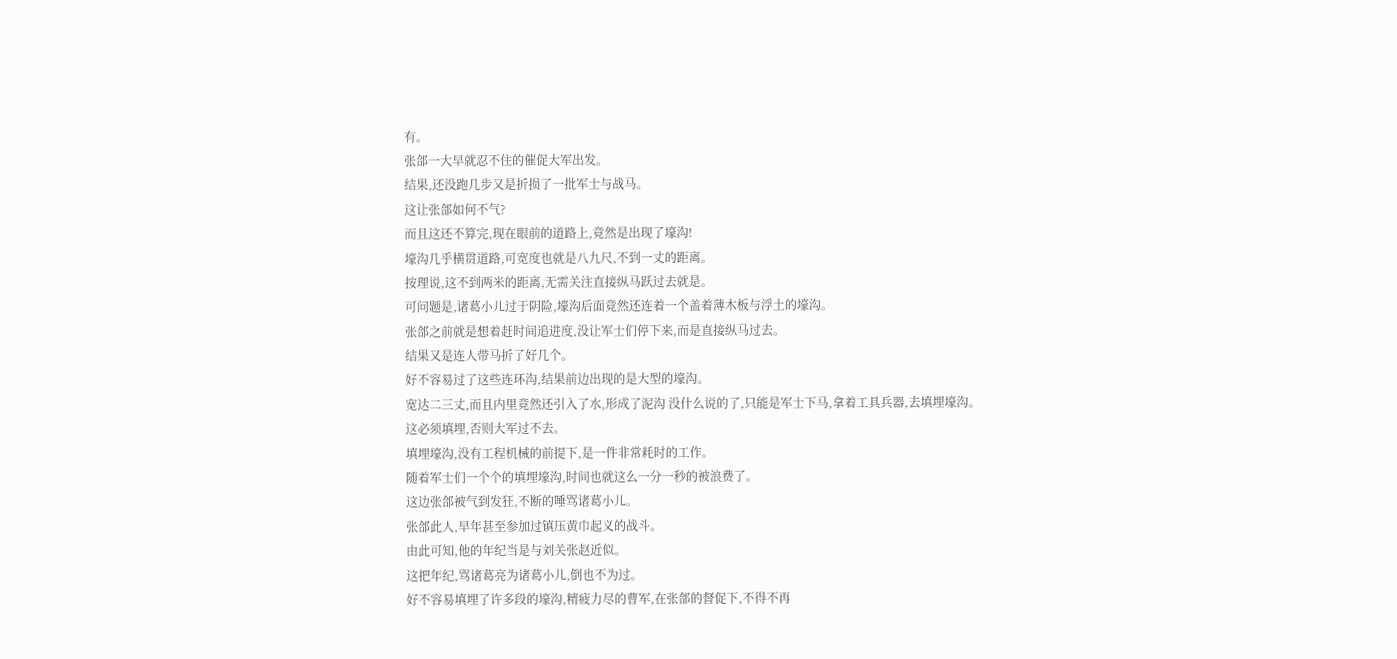有。
张郃一大早就忍不住的催促大军出发。
结果,还没跑几步又是折损了一批军士与战马。
这让张郃如何不气?
而且这还不算完,现在眼前的道路上,竟然是出现了壕沟!
壕沟几乎横贯道路,可宽度也就是八九尺,不到一丈的距离。
按理说,这不到两米的距离,无需关注直接纵马跃过去就是。
可问题是,诸葛小儿过于阴险,壕沟后面竟然还连着一个盖着薄木板与浮土的壕沟。
张郃之前就是想着赶时间追进度,没让军士们停下来,而是直接纵马过去。
结果又是连人带马折了好几个。
好不容易过了这些连环沟,结果前边出现的是大型的壕沟。
宽达二三丈,而且内里竟然还引入了水,形成了泥沟 没什么说的了,只能是军士下马,拿着工具兵器,去填埋壕沟。
这必须填埋,否则大军过不去。
填埋壕沟,没有工程机械的前提下,是一件非常耗时的工作。
随着军士们一个个的填埋壕沟,时间也就这么一分一秒的被浪费了。
这边张郃被气到发狂,不断的唾骂诸葛小儿。
张郃此人,早年甚至参加过镇压黄巾起义的战斗。
由此可知,他的年纪当是与刘关张赵近似。
这把年纪,骂诸葛亮为诸葛小儿,倒也不为过。
好不容易填埋了许多段的壕沟,精疲力尽的曹军,在张郃的督促下,不得不再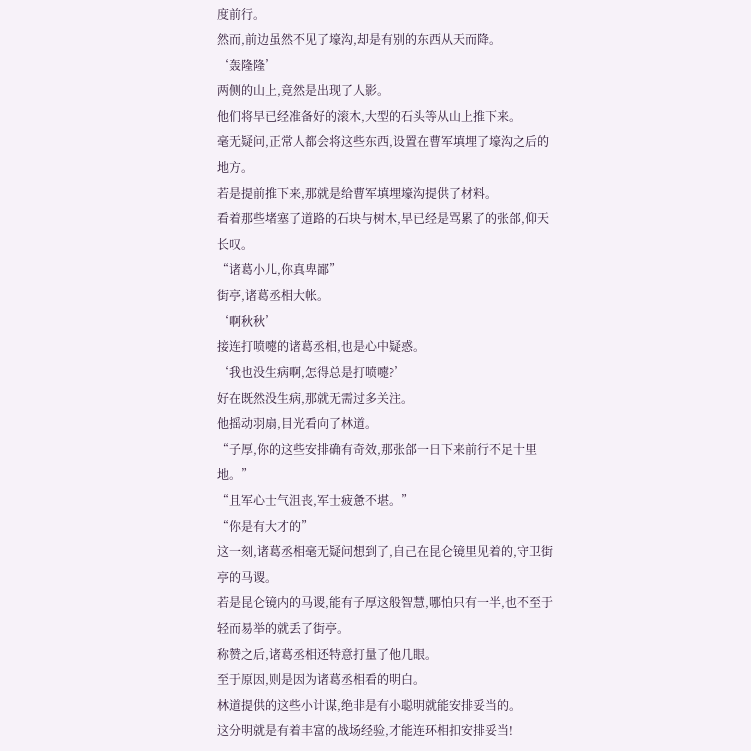度前行。
然而,前边虽然不见了壕沟,却是有别的东西从天而降。
‘轰隆隆’
两侧的山上,竟然是出现了人影。
他们将早已经准备好的滚木,大型的石头等从山上推下来。
毫无疑问,正常人都会将这些东西,设置在曹军填埋了壕沟之后的地方。
若是提前推下来,那就是给曹军填埋壕沟提供了材料。
看着那些堵塞了道路的石块与树木,早已经是骂累了的张郃,仰天长叹。
“诸葛小儿,你真卑鄙”
街亭,诸葛丞相大帐。
‘啊秋秋’
接连打喷嚏的诸葛丞相,也是心中疑惑。
‘我也没生病啊,怎得总是打喷嚏?’
好在既然没生病,那就无需过多关注。
他摇动羽扇,目光看向了林道。
“子厚,你的这些安排确有奇效,那张郃一日下来前行不足十里地。”
“且军心士气沮丧,军士疲惫不堪。”
“你是有大才的”
这一刻,诸葛丞相毫无疑问想到了,自己在昆仑镜里见着的,守卫街亭的马谡。
若是昆仑镜内的马谡,能有子厚这般智慧,哪怕只有一半,也不至于轻而易举的就丢了街亭。
称赞之后,诸葛丞相还特意打量了他几眼。
至于原因,则是因为诸葛丞相看的明白。
林道提供的这些小计谋,绝非是有小聪明就能安排妥当的。
这分明就是有着丰富的战场经验,才能连环相扣安排妥当!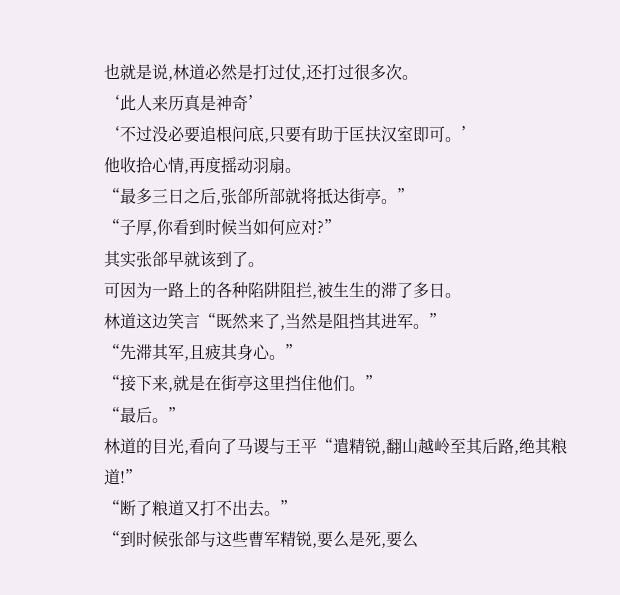也就是说,林道必然是打过仗,还打过很多次。
‘此人来历真是神奇’
‘不过没必要追根问底,只要有助于匡扶汉室即可。’
他收拾心情,再度摇动羽扇。
“最多三日之后,张郃所部就将抵达街亭。”
“子厚,你看到时候当如何应对?”
其实张郃早就该到了。
可因为一路上的各种陷阱阻拦,被生生的滞了多日。
林道这边笑言“既然来了,当然是阻挡其进军。”
“先滞其军,且疲其身心。”
“接下来,就是在街亭这里挡住他们。”
“最后。”
林道的目光,看向了马谡与王平“遣精锐,翻山越岭至其后路,绝其粮道!”
“断了粮道又打不出去。”
“到时候张郃与这些曹军精锐,要么是死,要么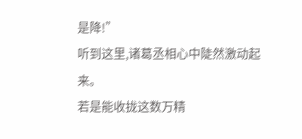是降!”
听到这里,诸葛丞相心中陡然激动起来。
若是能收拢这数万精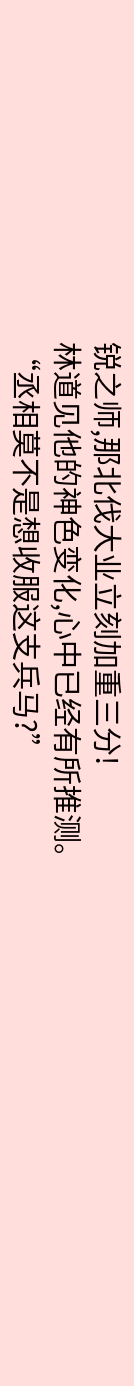锐之师,那北伐大业立刻加重三分!
林道见他的神色变化,心中已经有所推测。
“丞相莫不是想收服这支兵马?”